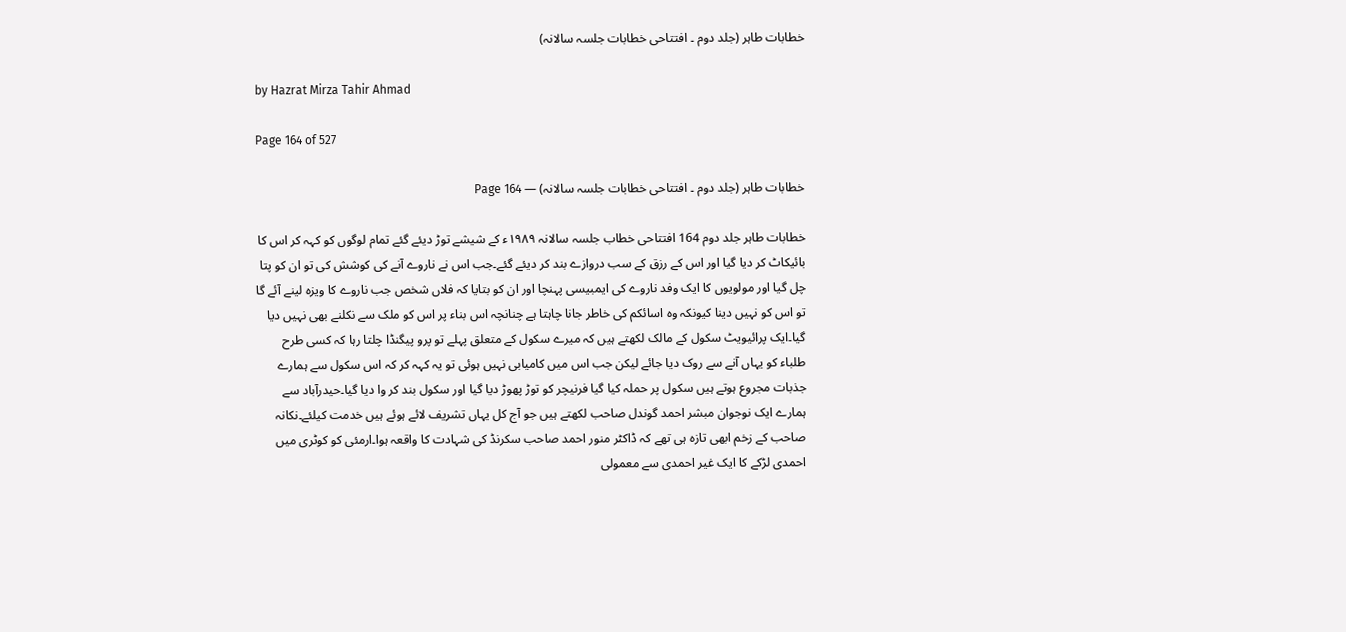خطابات طاہر (جلد دوم ۔ افتتاحی خطابات جلسہ سالانہ)

by Hazrat Mirza Tahir Ahmad

Page 164 of 527

خطابات طاہر (جلد دوم ۔ افتتاحی خطابات جلسہ سالانہ) — Page 164

خطابات طاہر جلد دوم 164 افتتاحی خطاب جلسہ سالانہ ۱۹۸۹ء کے شیشے توڑ دیئے گئے تمام لوگوں کو کہہ کر اس کا بائیکاٹ کر دیا گیا اور اس کے رزق کے سب دروازے بند کر دیئے گئے۔جب اس نے ناروے آنے کی کوشش کی تو ان کو پتا چل گیا اور مولویوں کا ایک وفد ناروے کی ایمبیسی پہنچا اور ان کو بتایا کہ فلاں شخص جب ناروے کا ویزہ لینے آئے گا تو اس کو نہیں دینا کیونکہ وہ اسائکم کی خاطر جانا چاہتا ہے چنانچہ اس بناء پر اس کو ملک سے نکلنے بھی نہیں دیا گیا۔ایک پرائیویٹ سکول کے مالک لکھتے ہیں کہ میرے سکول کے متعلق پہلے تو پرو پیگنڈا چلتا رہا کہ کسی طرح طلباء کو یہاں آنے سے روک دیا جائے لیکن جب اس میں کامیابی نہیں ہوئی تو یہ کہہ کر کہ اس سکول سے ہمارے جذبات مجروع ہوتے ہیں سکول پر حملہ کیا گیا فرنیچر کو توڑ پھوڑ دیا گیا اور سکول بند کر وا دیا گیا۔حیدرآباد سے ہمارے ایک نوجوان مبشر احمد گوندل صاحب لکھتے ہیں جو آج کل یہاں تشریف لائے ہوئے ہیں خدمت کیلئے۔نکانہ صاحب کے زخم ابھی تازہ ہی تھے کہ ڈاکٹر منور احمد صاحب سکرنڈ کی شہادت کا واقعہ ہوا۔ارمئی کو کوٹری میں احمدی لڑکے کا ایک غیر احمدی سے معمولی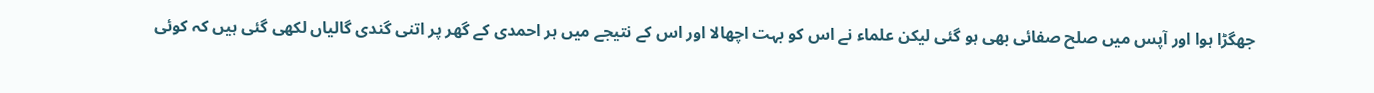جھگڑا ہوا اور آپس میں صلح صفائی بھی ہو گئی لیکن علماء نے اس کو بہت اچھالا اور اس کے نتیجے میں ہر احمدی کے گھر پر اتنی گندی گالیاں لکھی گئی ہیں کہ کوئی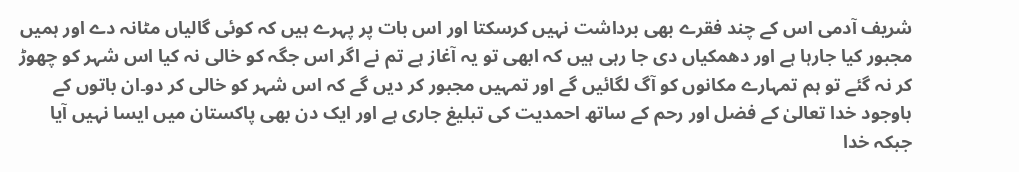شریف آدمی اس کے چند فقرے بھی برداشت نہیں کرسکتا اور اس بات پر پہرے ہیں کہ کوئی گالیاں مٹانہ دے اور ہمیں مجبور کیا جارہا ہے اور دھمکیاں دی جا رہی ہیں کہ ابھی تو یہ آغاز ہے تم نے اگر اس جگہ کو خالی نہ کیا اس شہر کو چھوڑ کر نہ گئے تو ہم تمہارے مکانوں کو آگ لگائیں گے اور تمہیں مجبور کر دیں گے کہ اس شہر کو خالی کر دو۔ان باتوں کے باوجود خدا تعالیٰ کے فضل اور رحم کے ساتھ احمدیت کی تبلیغ جاری ہے اور ایک دن بھی پاکستان میں ایسا نہیں آیا جبکہ خدا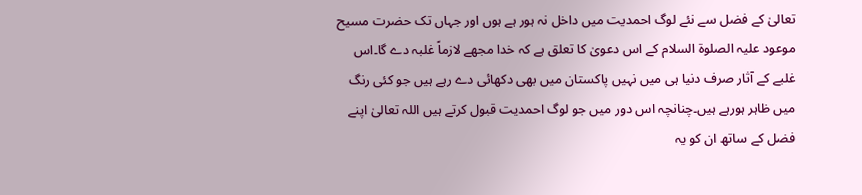تعالیٰ کے فضل سے نئے لوگ احمدیت میں داخل نہ ہور ہے ہوں اور جہاں تک حضرت مسیح موعود علیہ الصلوۃ السلام کے اس دعویٰ کا تعلق ہے کہ خدا مجھے لازماً غلبہ دے گا۔اس غلبے کے آثار صرف دنیا ہی میں نہیں پاکستان میں بھی دکھائی دے رہے ہیں جو کئی رنگ میں ظاہر ہورہے ہیں۔چنانچہ اس دور میں جو لوگ احمدیت قبول کرتے ہیں اللہ تعالیٰ اپنے فضل کے ساتھ ان کو یہ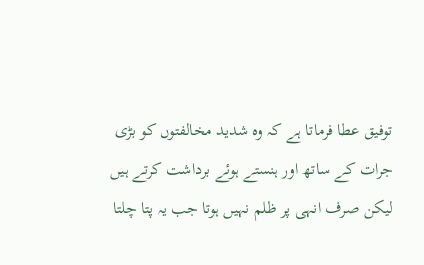توفیق عطا فرماتا ہے کہ وہ شدید مخالفتوں کو بڑی جرات کے ساتھ اور ہنستے ہوئے برداشت کرتے ہیں لیکن صرف انہی پر ظلم نہیں ہوتا جب یہ پتا چلتا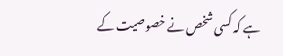ہے کہ کسی شخص نے خصوصیت کے